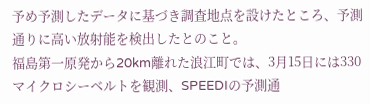予め予測したデータに基づき調査地点を設けたところ、予測通りに高い放射能を検出したとのこと。
福島第一原発から20km離れた浪江町では、3月15日には330マイクロシーベルトを観測、SPEEDIの予測通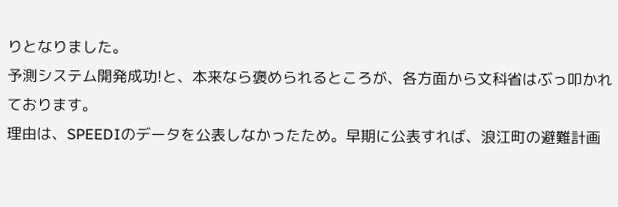りとなりました。
予測システム開発成功!と、本来なら褒められるところが、各方面から文科省はぶっ叩かれております。
理由は、SPEEDIのデータを公表しなかったため。早期に公表すれば、浪江町の避難計画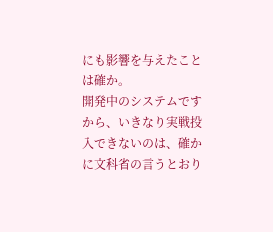にも影響を与えたことは確か。
開発中のシステムですから、いきなり実戦投入できないのは、確かに文科省の言うとおり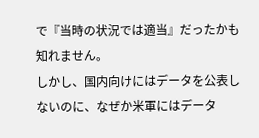で『当時の状況では適当』だったかも知れません。
しかし、国内向けにはデータを公表しないのに、なぜか米軍にはデータ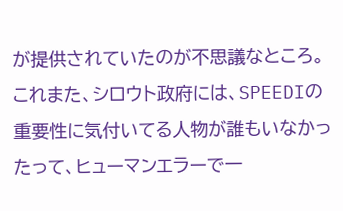が提供されていたのが不思議なところ。
これまた、シロウト政府には、SPEEDIの重要性に気付いてる人物が誰もいなかったって、ヒューマンエラーで一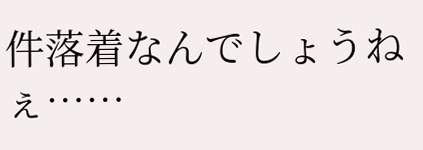件落着なんでしょうねぇ……